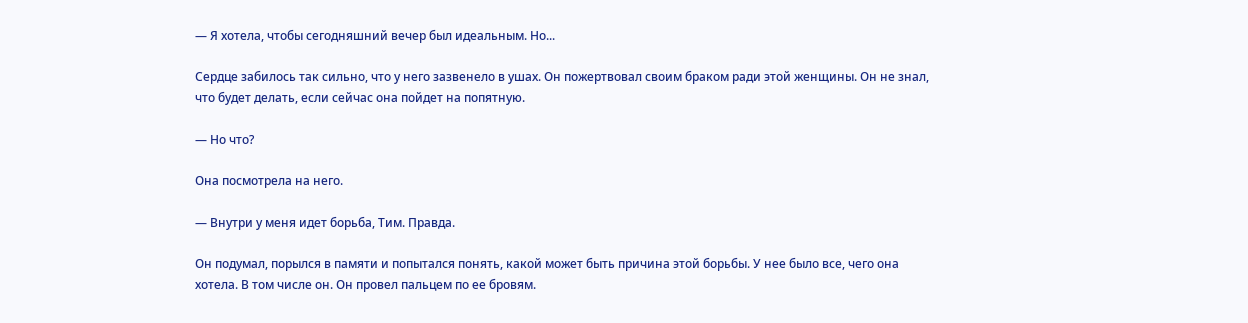— Я хотела, чтобы сегодняшний вечер был идеальным. Но...

Сердце забилось так сильно, что у него зазвенело в ушах. Он пожертвовал своим браком ради этой женщины. Он не знал, что будет делать, если сейчас она пойдет на попятную.

— Но что?

Она посмотрела на него.

— Внутри у меня идет борьба, Тим. Правда.

Он подумал, порылся в памяти и попытался понять, какой может быть причина этой борьбы. У нее было все, чего она хотела. В том числе он. Он провел пальцем по ее бровям.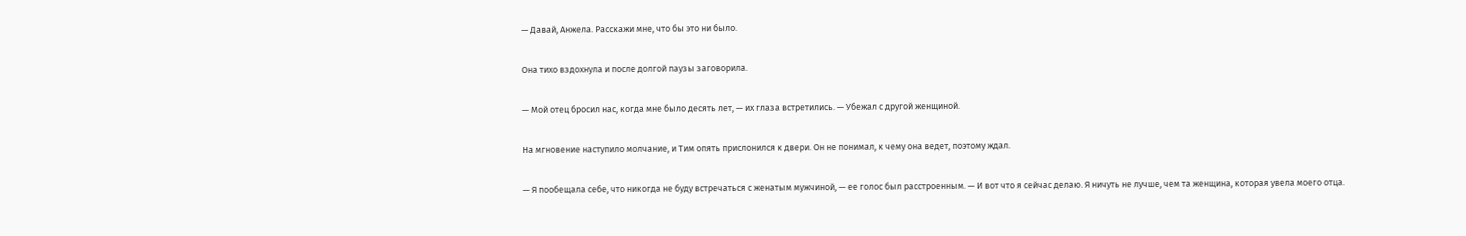— Давай, Анжела. Расскажи мне, что бы это ни было.

Она тихо вздохнула и после долгой паузы заговорила.

— Мой отец бросил нас, когда мне было десять лет, — их глаза встретились. — Убежал с другой женщиной.

На мгновение наступило молчание, и Тим опять прислонился к двери. Он не понимал, к чему она ведет, поэтому ждал.

— Я пообещала себе, что никогда не буду встречаться с женатым мужчиной, — ее голос был расстроенным. — И вот что я сейчас делаю. Я ничуть не лучше, чем та женщина, которая увела моего отца.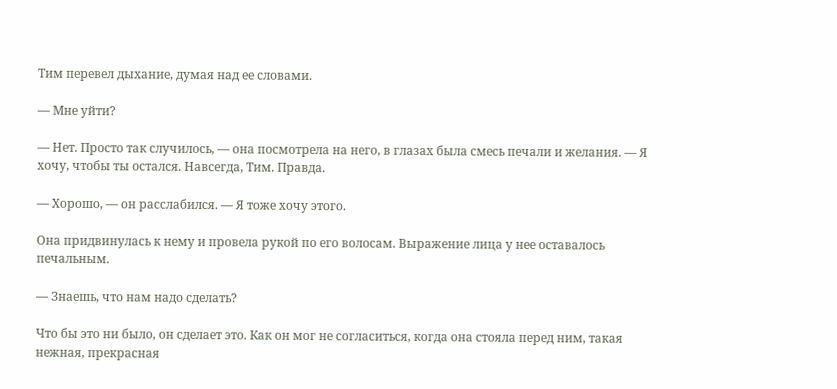Тим перевел дыхание, думая над ее словами.

— Мне уйти?

— Нет. Просто так случилось, — она посмотрела на него, в глазах была смесь печали и желания. — Я хочу, чтобы ты остался. Навсегда, Тим. Правда.

— Хорошо, — он расслабился. — Я тоже хочу этого.

Она придвинулась к нему и провела рукой по его волосам. Выражение лица у нее оставалось печальным.

— Знаешь, что нам надо сделать?

Что бы это ни было, он сделает это. Как он мог не согласиться, когда она стояла перед ним, такая нежная, прекрасная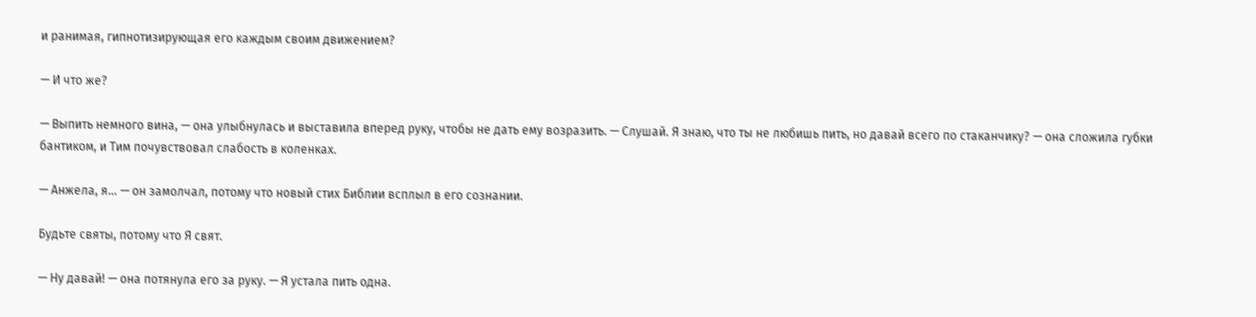и ранимая, гипнотизирующая его каждым своим движением?

— И что же?

— Выпить немного вина, — она улыбнулась и выставила вперед руку, чтобы не дать ему возразить. — Слушай. Я знаю, что ты не любишь пить, но давай всего по стаканчику? — она сложила губки бантиком, и Тим почувствовал слабость в коленках.

— Анжела, я... — он замолчал, потому что новый стих Библии всплыл в его сознании.

Будьте святы, потому что Я свят.

— Ну давай! — она потянула его за руку. — Я устала пить одна.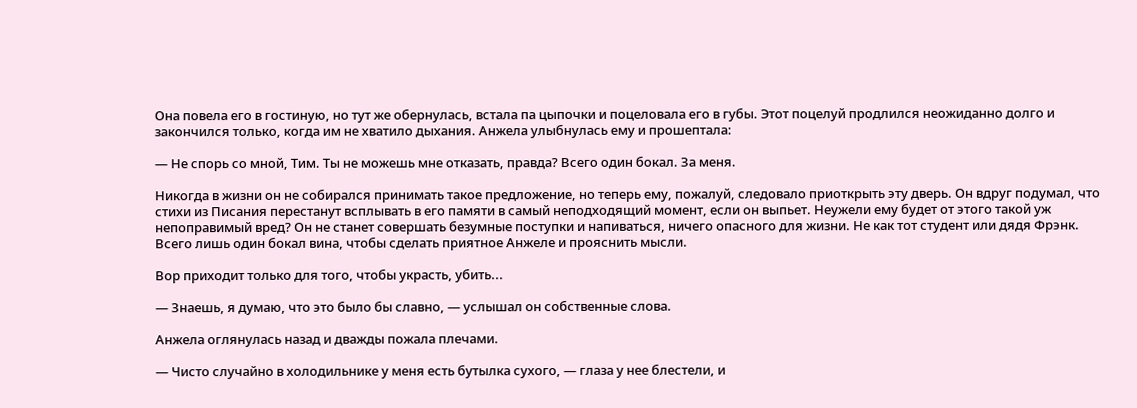Она повела его в гостиную, но тут же обернулась, встала па цыпочки и поцеловала его в губы. Этот поцелуй продлился неожиданно долго и закончился только, когда им не хватило дыхания. Анжела улыбнулась ему и прошептала:

— Не спорь со мной, Тим. Ты не можешь мне отказать, правда? Всего один бокал. За меня.

Никогда в жизни он не собирался принимать такое предложение, но теперь ему, пожалуй, следовало приоткрыть эту дверь. Он вдруг подумал, что стихи из Писания перестанут всплывать в его памяти в самый неподходящий момент, если он выпьет. Неужели ему будет от этого такой уж непоправимый вред? Он не станет совершать безумные поступки и напиваться, ничего опасного для жизни. Не как тот студент или дядя Фрэнк. Всего лишь один бокал вина, чтобы сделать приятное Анжеле и прояснить мысли.

Вор приходит только для того, чтобы украсть, убить...

— Знаешь, я думаю, что это было бы славно, — услышал он собственные слова.

Анжела оглянулась назад и дважды пожала плечами.

— Чисто случайно в холодильнике у меня есть бутылка сухого, — глаза у нее блестели, и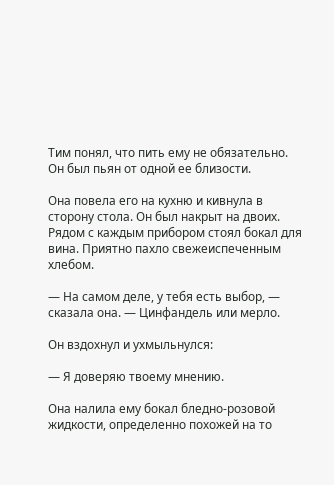Тим понял, что пить ему не обязательно. Он был пьян от одной ее близости.

Она повела его на кухню и кивнула в сторону стола. Он был накрыт на двоих. Рядом с каждым прибором стоял бокал для вина. Приятно пахло свежеиспеченным хлебом.

— На самом деле, у тебя есть выбор, — сказала она. — Цинфандель или мерло.

Он вздохнул и ухмыльнулся:

— Я доверяю твоему мнению.

Она налила ему бокал бледно-розовой жидкости, определенно похожей на то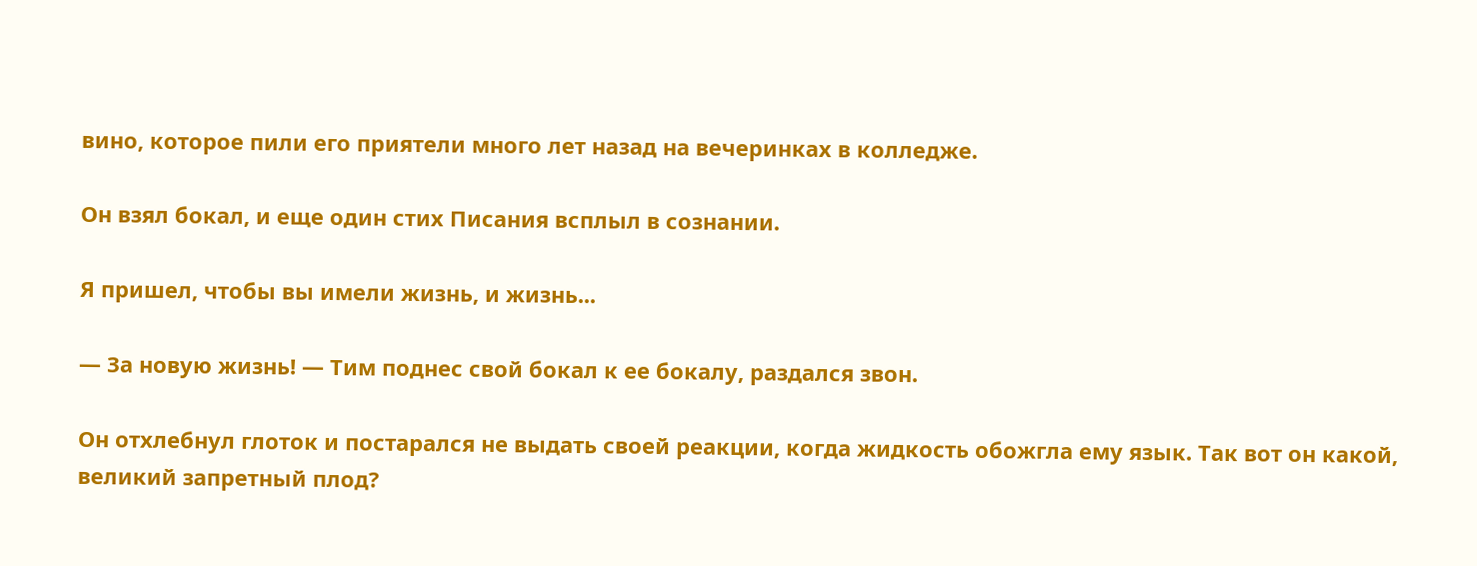вино, которое пили его приятели много лет назад на вечеринках в колледже.

Он взял бокал, и еще один стих Писания всплыл в сознании.

Я пришел, чтобы вы имели жизнь, и жизнь...

— За новую жизнь! — Тим поднес свой бокал к ее бокалу, раздался звон.

Он отхлебнул глоток и постарался не выдать своей реакции, когда жидкость обожгла ему язык. Так вот он какой, великий запретный плод?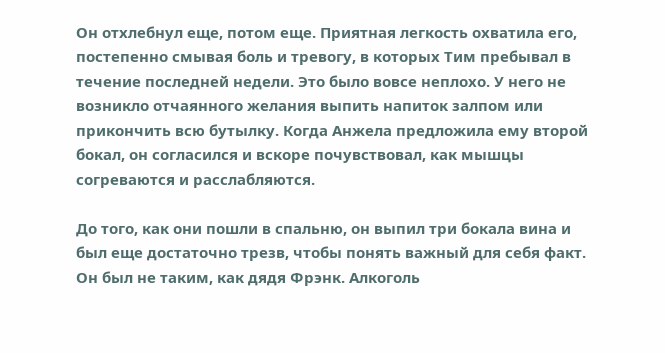Он отхлебнул еще, потом еще. Приятная легкость охватила его, постепенно смывая боль и тревогу, в которых Тим пребывал в течение последней недели. Это было вовсе неплохо. У него не возникло отчаянного желания выпить напиток залпом или прикончить всю бутылку. Когда Анжела предложила ему второй бокал, он согласился и вскоре почувствовал, как мышцы согреваются и расслабляются.

До того, как они пошли в спальню, он выпил три бокала вина и был еще достаточно трезв, чтобы понять важный для себя факт. Он был не таким, как дядя Фрэнк. Алкоголь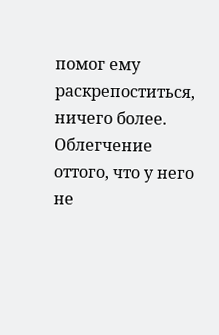помог ему раскрепоститься, ничего более. Облегчение оттого, что у него не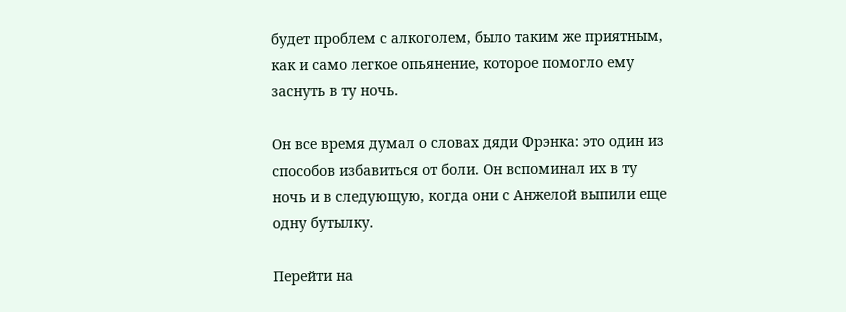будет проблем с алкоголем, было таким же приятным, как и само легкое опьянение, которое помогло ему заснуть в ту ночь.

Он все время думал о словах дяди Фрэнка: это один из способов избавиться от боли. Он вспоминал их в ту ночь и в следующую, когда они с Анжелой выпили еще одну бутылку.

Перейти на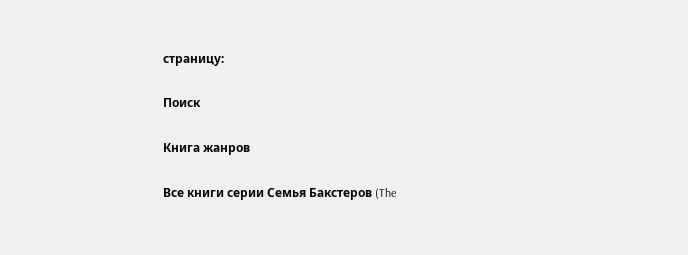страницу:

Поиск

Книга жанров

Все книги серии Семья Бакстеров (The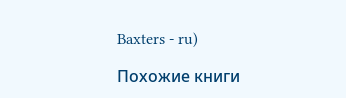Baxters - ru)

Похожие книги